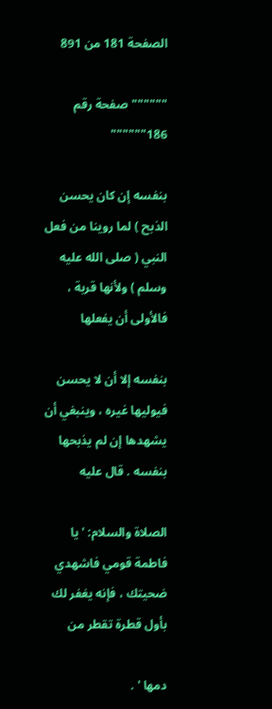الصفحة 181 من 891

""""""صفحة رقم 186""""""

بنفسه إن كان يحسن الذبح ) لما روينا من فعل النبي ( صلى الله عليه وسلم ) ولأنها قربة ، فالأولى أن يفعلها

بنفسه إلا أن لا يحسن فيوليها غيره ، وينبغي أن يشهدها إن لم يذبحها بنفسه . قال عليه

الصلاة والسلام: ' يا فاطمة قومي فاشهدي ضحيتك ، فإنه يغفر لك بأول قطرة تقطر من

دمها ' .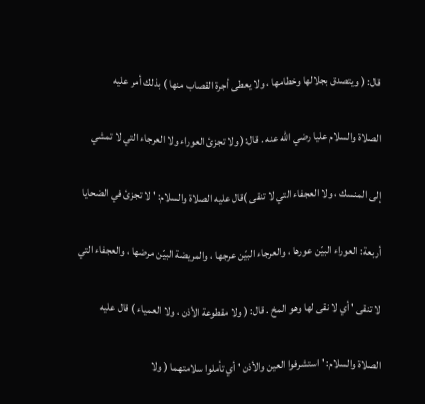قال: ( ويتصدق بجلالها وخطامها ، ولا يعطى أجرة القصاب منها ) بذلك أمر عليه

الصلاة والسلام عليا رضي الله عنه . قال:( ولا تجزئ العوراء ولا العرجاء التي لا تمشي

إلى المنسك ، ولا العجفاء التي لا تنقى )قال عليه الصلاة والسلام: ' لا تجزئ في الضحايا

أربعة: العوراء البيّن عورها ، والعرجاء البيّن عرجها ، والمريضة البيّن مرضها ، والعجفاء التي

لا تنقى ' أي لا نقى لها وهو المخ . قال: ( ولا مقطوعة الأذن ، ولا العمياء ) قال عليه

الصلاة والسلام: ' استشرفوا العين والأذن ' أي تأملوا سلامتهما ( ولا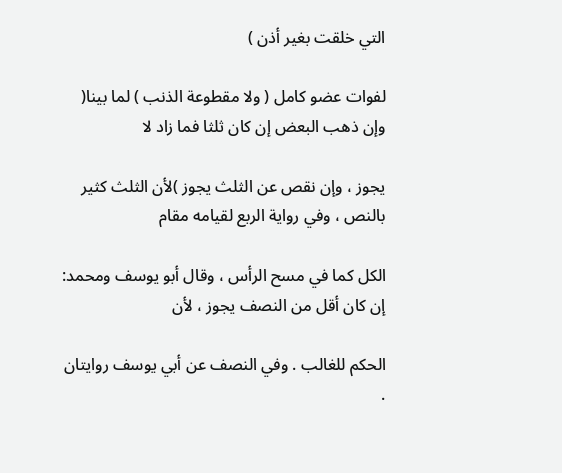التي خلقت بغير أذن )

لفوات عضو كامل ( ولا مقطوعة الذنب ) لما بينا( وإن ذهب البعض إن كان ثلثا فما زاد لا

يجوز ، وإن نقص عن الثلث يجوز )لأن الثلث كثير بالنص ، وفي رواية الربع لقيامه مقام

الكل كما في مسح الرأس ، وقال أبو يوسف ومحمد: إن كان أقل من النصف يجوز ، لأن

الحكم للغالب . وفي النصف عن أبي يوسف روايتان .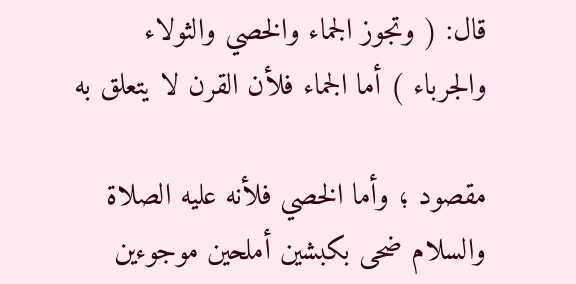قال: ( وتجوز الجماء والخصي والثولاء والجرباء ) أما الجماء فلأن القرن لا يتعلق به

مقصود ؛ وأما الخصي فلأنه عليه الصلاة والسلام ضحى بكبشين أملحين موجوءين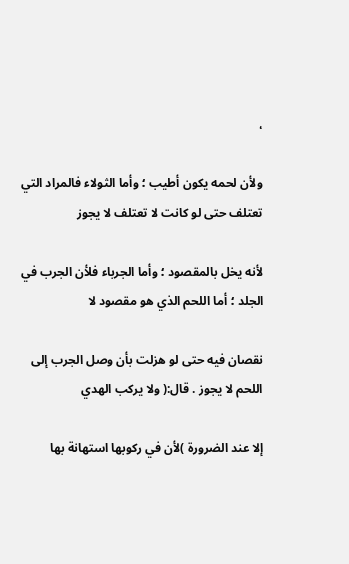،

ولأن لحمه يكون أطيب ؛ وأما الثولاء فالمراد التي تعتلف حتى لو كانت لا تعتلف لا يجوز

لأنه يخل بالمقصود ؛ وأما الجرباء فلأن الجرب في الجلد ؛ أما اللحم الذي هو مقصود لا

نقصان فيه حتى لو هزلت بأن وصل الجرب إلى اللحم لا يجوز . قال:( ولا يركب الهدي

إلا عند الضرورة )لأن في ركوبها استهانة بها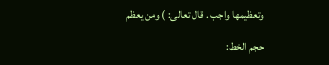وتعظيمها واجب . قال تعالى: ) ومن يعظم

حجم الخط: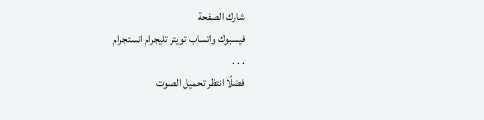شارك الصفحة
فيسبوك واتساب تويتر تليجرام انستجرام
. . .
فضلًا انتظر تحميل الصوت